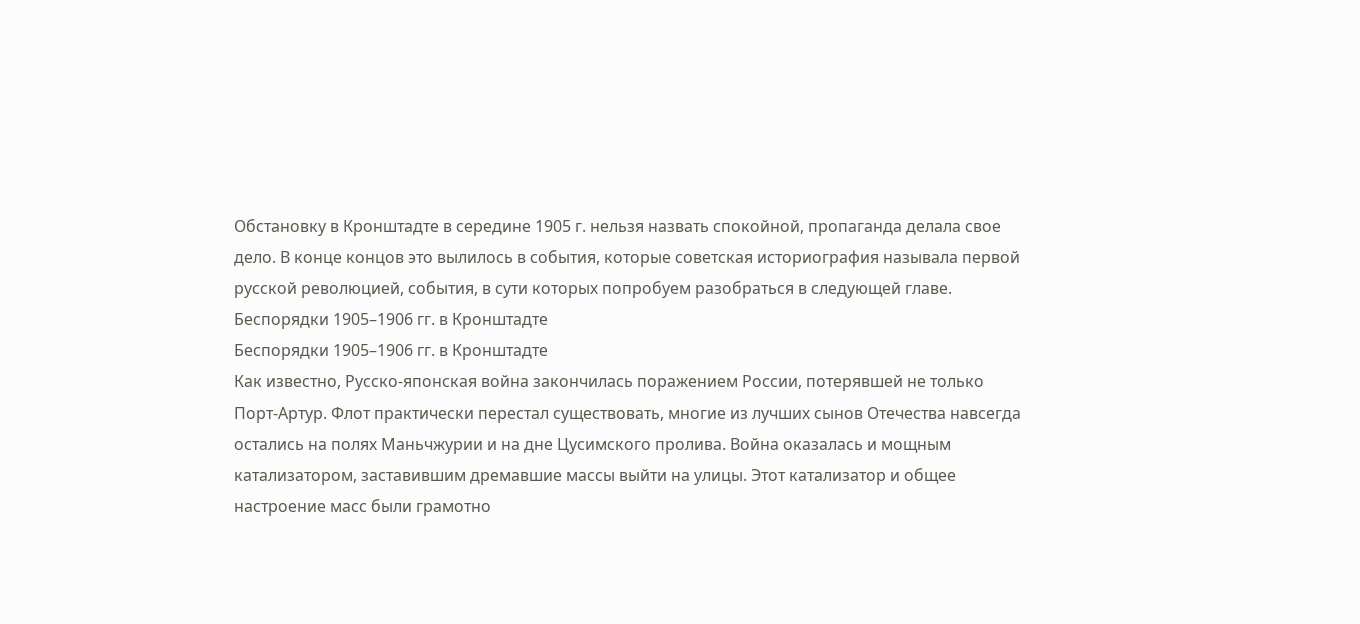Обстановку в Кронштадте в середине 1905 г. нельзя назвать спокойной, пропаганда делала свое дело. В конце концов это вылилось в события, которые советская историография называла первой русской революцией, события, в сути которых попробуем разобраться в следующей главе.
Беспорядки 1905–1906 гг. в Кронштадте
Беспорядки 1905–1906 гг. в Кронштадте
Как известно, Русско-японская война закончилась поражением России, потерявшей не только Порт-Артур. Флот практически перестал существовать, многие из лучших сынов Отечества навсегда остались на полях Маньчжурии и на дне Цусимского пролива. Война оказалась и мощным катализатором, заставившим дремавшие массы выйти на улицы. Этот катализатор и общее настроение масс были грамотно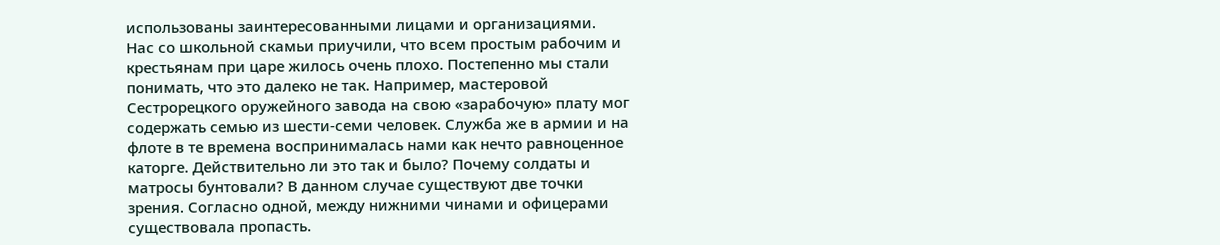использованы заинтересованными лицами и организациями.
Нас со школьной скамьи приучили, что всем простым рабочим и крестьянам при царе жилось очень плохо. Постепенно мы стали понимать, что это далеко не так. Например, мастеровой Сестрорецкого оружейного завода на свою «зарабочую» плату мог содержать семью из шести-семи человек. Служба же в армии и на флоте в те времена воспринималась нами как нечто равноценное каторге. Действительно ли это так и было? Почему солдаты и матросы бунтовали? В данном случае существуют две точки зрения. Согласно одной, между нижними чинами и офицерами существовала пропасть.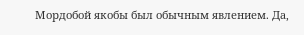Мордобой якобы был обычным явлением. Да,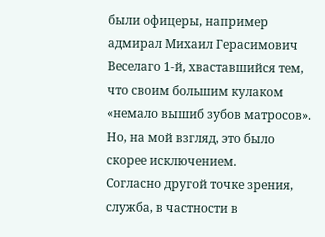были офицеры, например адмирал Михаил Герасимович Веселаго 1-й, хваставшийся тем, что своим большим кулаком «немало вышиб зубов матросов». Но, на мой взгляд, это было скорее исключением.
Согласно другой точке зрения, служба, в частности в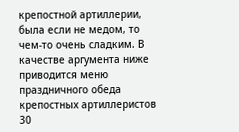крепостной артиллерии, была если не медом, то чем-то очень сладким. В качестве аргумента ниже приводится меню праздничного обеда крепостных артиллеристов 30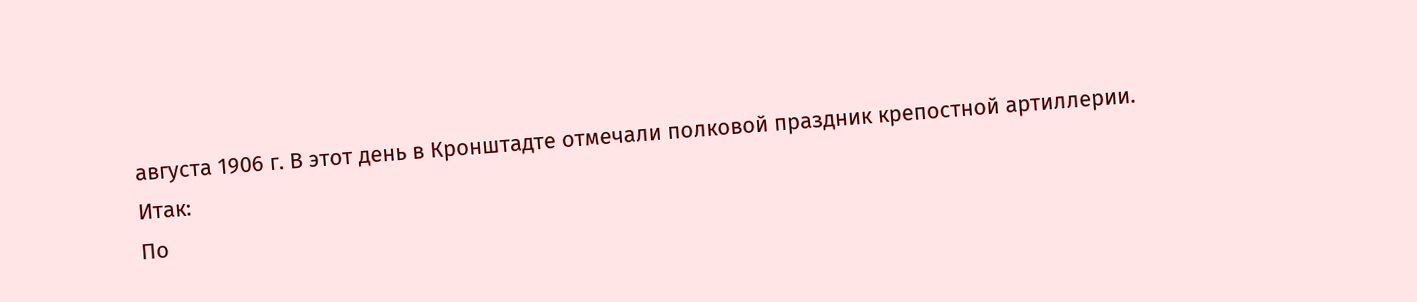августа 1906 г. В этот день в Кронштадте отмечали полковой праздник крепостной артиллерии.
Итак:
По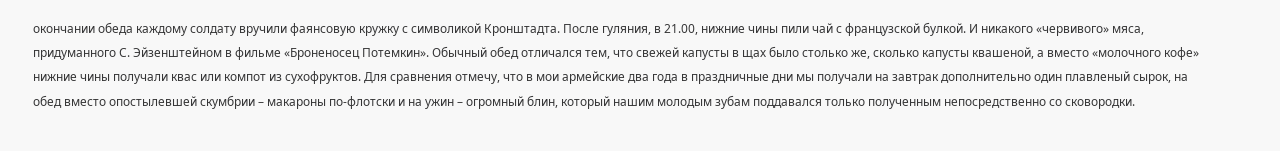окончании обеда каждому солдату вручили фаянсовую кружку с символикой Кронштадта. После гуляния, в 21.00, нижние чины пили чай с французской булкой. И никакого «червивого» мяса, придуманного С. Эйзенштейном в фильме «Броненосец Потемкин». Обычный обед отличался тем, что свежей капусты в щах было столько же, сколько капусты квашеной, а вместо «молочного кофе» нижние чины получали квас или компот из сухофруктов. Для сравнения отмечу, что в мои армейские два года в праздничные дни мы получали на завтрак дополнительно один плавленый сырок, на обед вместо опостылевшей скумбрии – макароны по-флотски и на ужин – огромный блин, который нашим молодым зубам поддавался только полученным непосредственно со сковородки.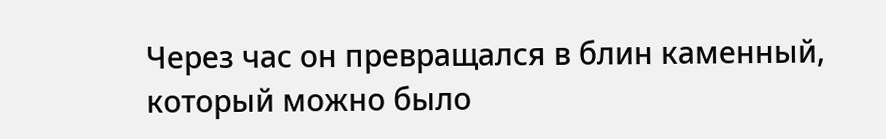Через час он превращался в блин каменный, который можно было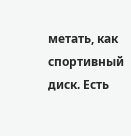метать, как спортивный диск. Есть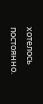хотелось постоянно.